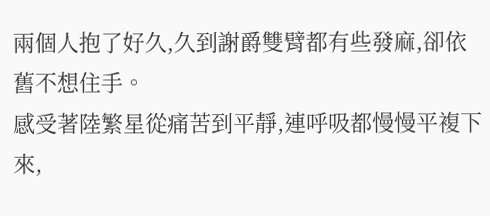兩個人抱了好久,久到謝爵雙臂都有些發麻,卻依舊不想住手。
感受著陸繁星從痛苦到平靜,連呼吸都慢慢平複下來,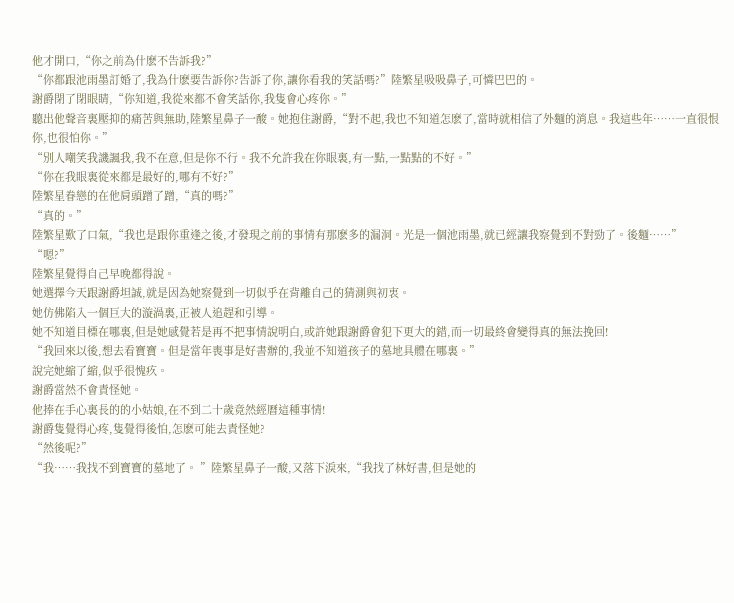他才開口,“你之前為什麽不告訴我?”
“你都跟池雨墨訂婚了,我為什麽要告訴你?告訴了你,讓你看我的笑話嗎?”陸繁星吸吸鼻子,可憐巴巴的。
謝爵閉了閉眼睛,“你知道,我從來都不會笑話你,我隻會心疼你。”
聽出他聲音裏壓抑的痛苦與無助,陸繁星鼻子一酸。她抱住謝爵,“對不起,我也不知道怎麽了,當時就相信了外麵的消息。我這些年……一直很恨你,也很怕你。”
“別人嘲笑我譏諷我,我不在意,但是你不行。我不允許我在你眼裏,有一點,一點點的不好。”
“你在我眼裏從來都是最好的,哪有不好?”
陸繁星眷戀的在他肩頭蹭了蹭,“真的嗎?”
“真的。”
陸繁星歎了口氣,“我也是跟你重逢之後,才發現之前的事情有那麽多的漏洞。光是一個池雨墨,就已經讓我察覺到不對勁了。後麵……”
“嗯?”
陸繁星覺得自己早晚都得說。
她選擇今天跟謝爵坦誠,就是因為她察覺到一切似乎在背離自己的猜測與初衷。
她仿佛陷入一個巨大的漩渦裏,正被人追趕和引導。
她不知道目標在哪裏,但是她感覺若是再不把事情說明白,或許她跟謝爵會犯下更大的錯,而一切最終會變得真的無法挽回!
“我回來以後,想去看寶寶。但是當年喪事是好書辦的,我並不知道孩子的墓地具體在哪裏。”
說完她縮了縮,似乎很愧疚。
謝爵當然不會責怪她。
他捧在手心裏長的的小姑娘,在不到二十歲竟然經曆這種事情!
謝爵隻覺得心疼,隻覺得後怕,怎麽可能去責怪她?
“然後呢?”
“我……我找不到寶寶的墓地了。 ”陸繁星鼻子一酸,又落下淚來,“我找了林好書,但是她的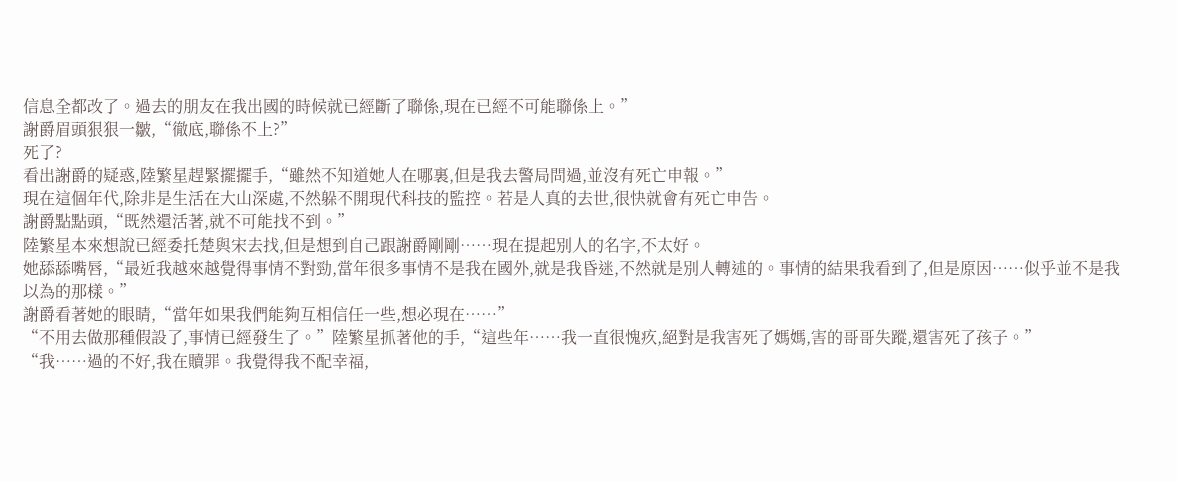信息全都改了。過去的朋友在我出國的時候就已經斷了聯係,現在已經不可能聯係上。”
謝爵眉頭狠狠一皺,“徹底,聯係不上?”
死了?
看出謝爵的疑惑,陸繁星趕緊擺擺手,“雖然不知道她人在哪裏,但是我去警局問過,並沒有死亡申報。”
現在這個年代,除非是生活在大山深處,不然躲不開現代科技的監控。若是人真的去世,很快就會有死亡申告。
謝爵點點頭,“既然還活著,就不可能找不到。”
陸繁星本來想說已經委托楚與宋去找,但是想到自己跟謝爵剛剛……現在提起別人的名字,不太好。
她舔舔嘴唇,“最近我越來越覺得事情不對勁,當年很多事情不是我在國外,就是我昏迷,不然就是別人轉述的。事情的結果我看到了,但是原因……似乎並不是我以為的那樣。”
謝爵看著她的眼睛,“當年如果我們能夠互相信任一些,想必現在……”
“不用去做那種假設了,事情已經發生了。”陸繁星抓著他的手,“這些年……我一直很愧疚,絕對是我害死了媽媽,害的哥哥失蹤,還害死了孩子。”
“我……過的不好,我在贖罪。我覺得我不配幸福,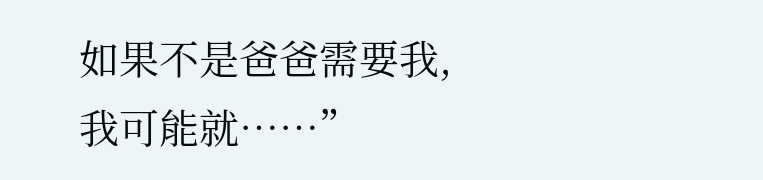如果不是爸爸需要我,我可能就……”